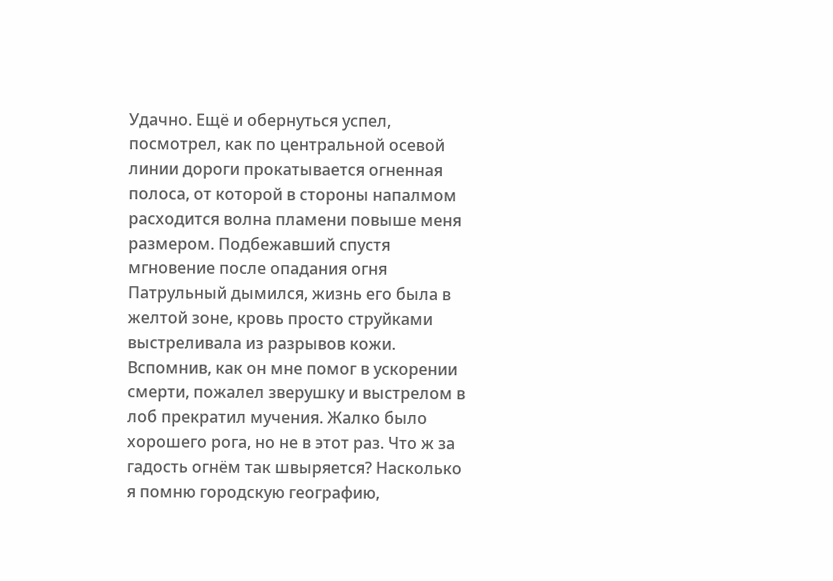Удачно. Ещё и обернуться успел, посмотрел, как по центральной осевой линии дороги прокатывается огненная полоса, от которой в стороны напалмом расходится волна пламени повыше меня размером. Подбежавший спустя мгновение после опадания огня Патрульный дымился, жизнь его была в желтой зоне, кровь просто струйками выстреливала из разрывов кожи. Вспомнив, как он мне помог в ускорении смерти, пожалел зверушку и выстрелом в лоб прекратил мучения. Жалко было хорошего рога, но не в этот раз. Что ж за гадость огнём так швыряется? Насколько я помню городскую географию,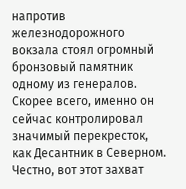напротив железнодорожного вокзала стоял огромный бронзовый памятник одному из генералов. Скорее всего, именно он сейчас контролировал значимый перекресток, как Десантник в Северном. Честно, вот этот захват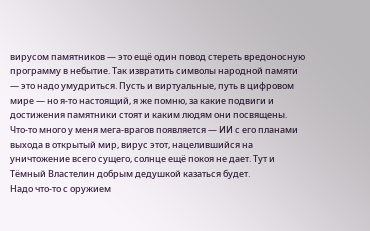вирусом памятников — это ещё один повод стереть вредоносную программу в небытие. Так извратить символы народной памяти — это надо умудриться. Пусть и виртуальные, путь в цифровом мире — но я-то настоящий, я же помню, за какие подвиги и достижения памятники стоят и каким людям они посвящены.
Что-то много у меня мега-врагов появляется — ИИ с его планами выхода в открытый мир, вирус этот, нацелившийся на уничтожение всего сущего, солнце ещё покоя не дает. Тут и Тёмный Властелин добрым дедушкой казаться будет.
Надо что-то с оружием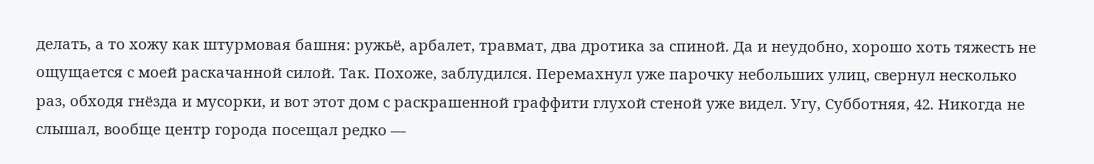делать, а то хожу как штурмовая башня: ружьё, арбалет, травмат, два дротика за спиной. Да и неудобно, хорошо хоть тяжесть не ощущается с моей раскачанной силой. Так. Похоже, заблудился. Перемахнул уже парочку небольших улиц, свернул несколько раз, обходя гнёзда и мусорки, и вот этот дом с раскрашенной граффити глухой стеной уже видел. Угу, Субботняя, 42. Никогда не слышал, вообще центр города посещал редко —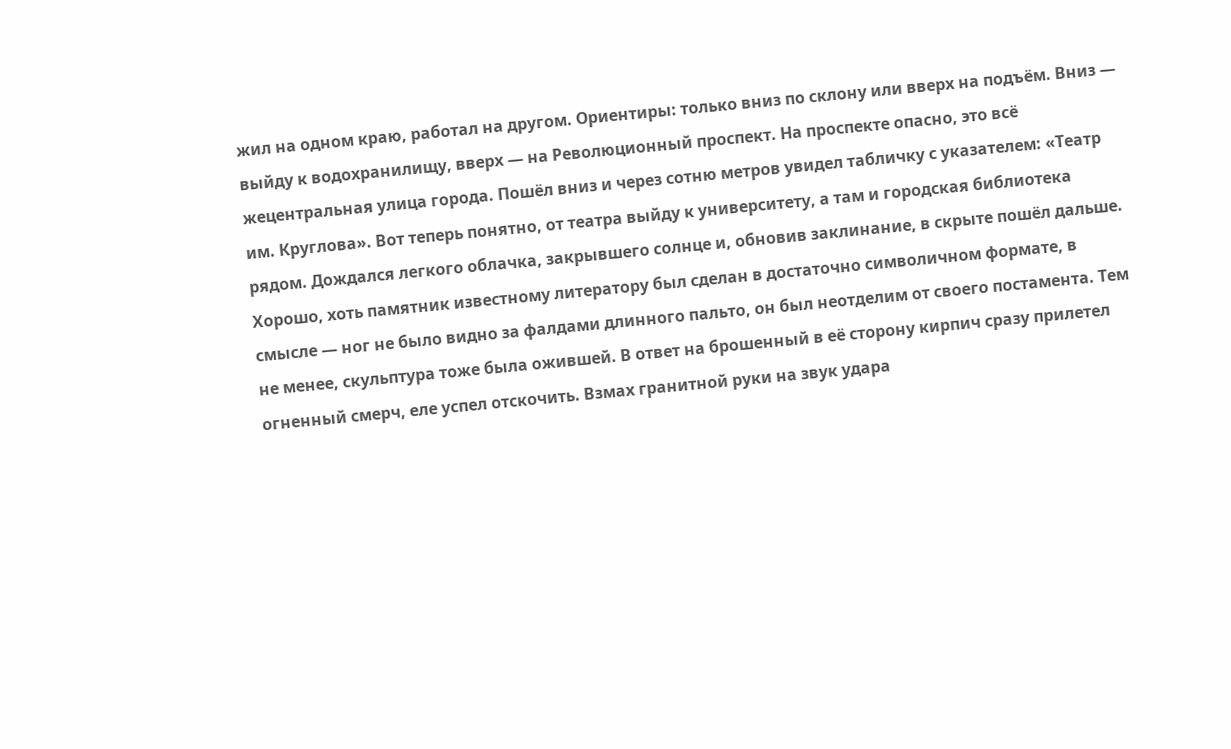жил на одном краю, работал на другом. Ориентиры: только вниз по склону или вверх на подъём. Вниз — выйду к водохранилищу, вверх — на Революционный проспект. На проспекте опасно, это всё жецентральная улица города. Пошёл вниз и через сотню метров увидел табличку с указателем: «Театр им. Круглова». Вот теперь понятно, от театра выйду к университету, а там и городская библиотека рядом. Дождался легкого облачка, закрывшего солнце и, обновив заклинание, в скрыте пошёл дальше.
Хорошо, хоть памятник известному литератору был сделан в достаточно символичном формате, в смысле — ног не было видно за фалдами длинного пальто, он был неотделим от своего постамента. Тем не менее, скульптура тоже была ожившей. В ответ на брошенный в её сторону кирпич сразу прилетел огненный смерч, еле успел отскочить. Взмах гранитной руки на звук удара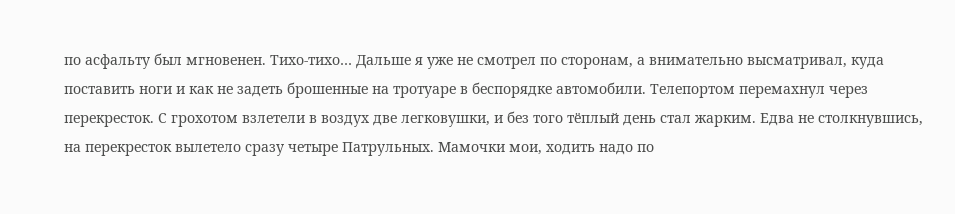по асфальту был мгновенен. Тихо-тихо… Дальше я уже не смотрел по сторонам, а внимательно высматривал, куда поставить ноги и как не задеть брошенные на тротуаре в беспорядке автомобили. Телепортом перемахнул через перекресток. С грохотом взлетели в воздух две легковушки, и без того тёплый день стал жарким. Едва не столкнувшись, на перекресток вылетело сразу четыре Патрульных. Мамочки мои, ходить надо по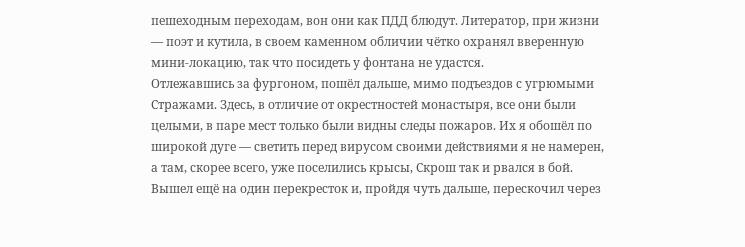пешеходным переходам, вон они как ПДД блюдут. Литератор, при жизни — поэт и кутила, в своем каменном обличии чётко охранял вверенную мини-локацию, так что посидеть у фонтана не удастся.
Отлежавшись за фургоном, пошёл дальше, мимо подъездов с угрюмыми Стражами. Здесь, в отличие от окрестностей монастыря, все они были целыми, в паре мест только были видны следы пожаров. Их я обошёл по широкой дуге — светить перед вирусом своими действиями я не намерен, а там, скорее всего, уже поселились крысы, Скрош так и рвался в бой. Вышел ещё на один перекресток и, пройдя чуть дальше, перескочил через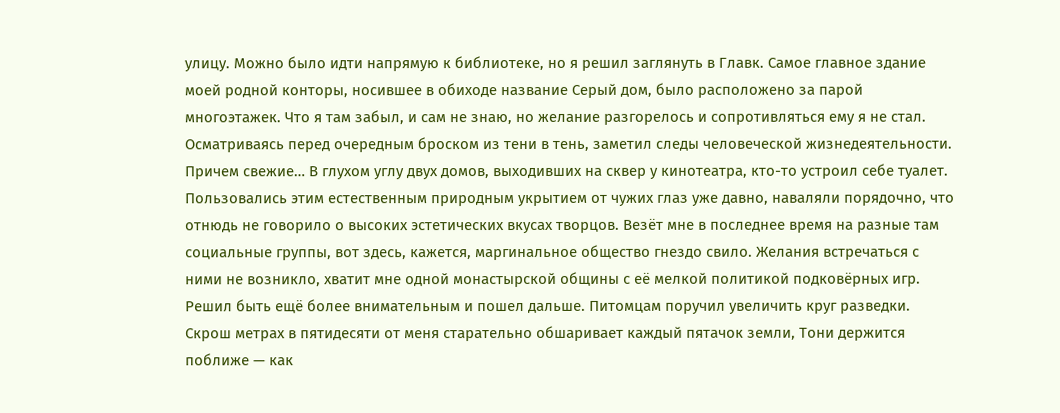улицу. Можно было идти напрямую к библиотеке, но я решил заглянуть в Главк. Самое главное здание моей родной конторы, носившее в обиходе название Серый дом, было расположено за парой многоэтажек. Что я там забыл, и сам не знаю, но желание разгорелось и сопротивляться ему я не стал.
Осматриваясь перед очередным броском из тени в тень, заметил следы человеческой жизнедеятельности. Причем свежие… В глухом углу двух домов, выходивших на сквер у кинотеатра, кто-то устроил себе туалет. Пользовались этим естественным природным укрытием от чужих глаз уже давно, наваляли порядочно, что отнюдь не говорило о высоких эстетических вкусах творцов. Везёт мне в последнее время на разные там социальные группы, вот здесь, кажется, маргинальное общество гнездо свило. Желания встречаться с ними не возникло, хватит мне одной монастырской общины с её мелкой политикой подковёрных игр.
Решил быть ещё более внимательным и пошел дальше. Питомцам поручил увеличить круг разведки. Скрош метрах в пятидесяти от меня старательно обшаривает каждый пятачок земли, Тони держится поближе — как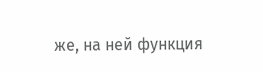же, на ней функция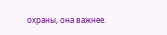охраны, она важнее.